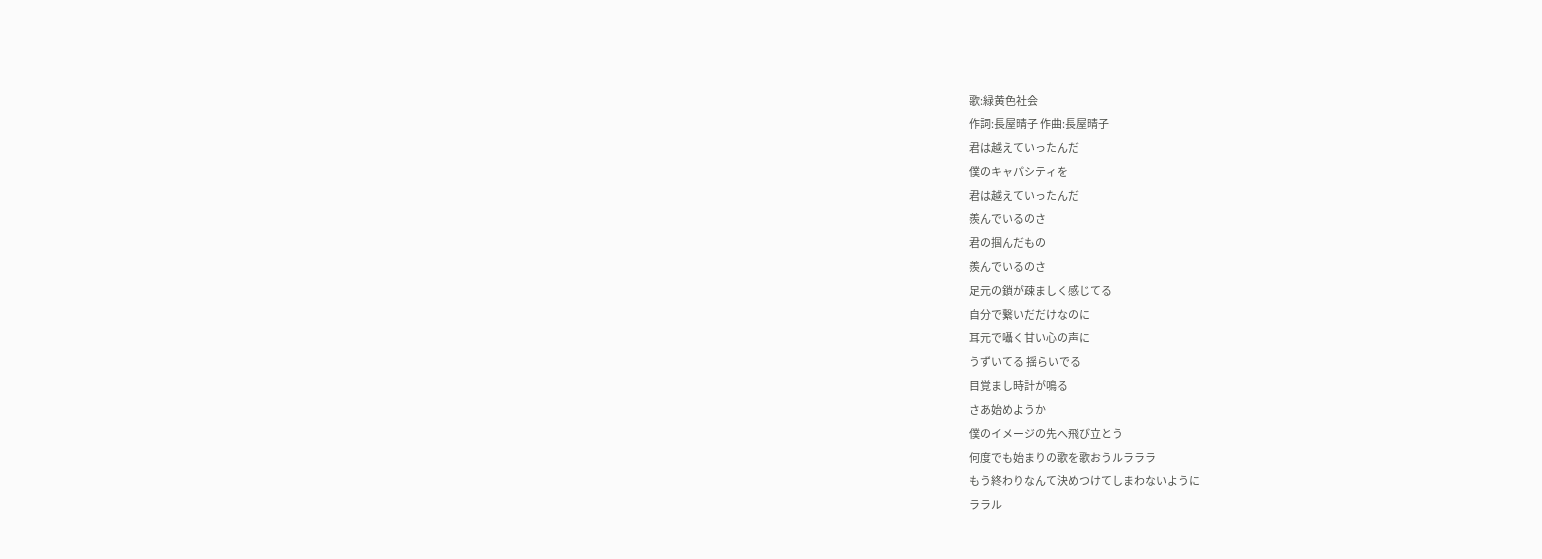歌:緑黄色社会
作詞:長屋晴子 作曲:長屋晴子
君は越えていったんだ
僕のキャパシティを
君は越えていったんだ
羨んでいるのさ
君の掴んだもの
羨んでいるのさ
足元の鎖が疎ましく感じてる
自分で繋いだだけなのに
耳元で囁く甘い心の声に
うずいてる 揺らいでる
目覚まし時計が鳴る
さあ始めようか
僕のイメージの先へ飛び立とう
何度でも始まりの歌を歌おうルラララ
もう終わりなんて決めつけてしまわないように
ララル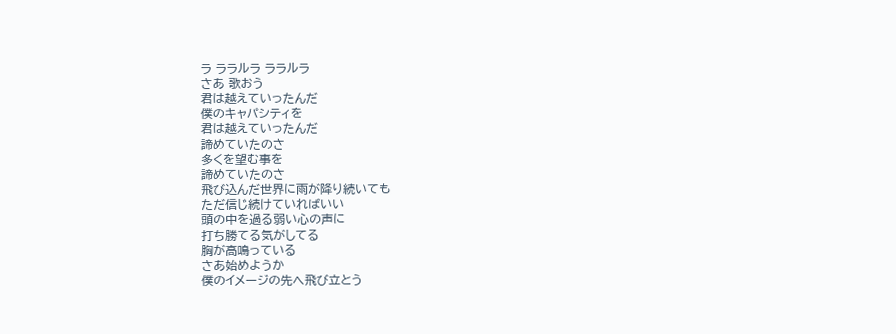ラ ララルラ ララルラ
さあ 歌おう
君は越えていったんだ
僕のキャパシティを
君は越えていったんだ
諦めていたのさ
多くを望む事を
諦めていたのさ
飛び込んだ世界に雨が降り続いても
ただ信じ続けていればいい
頭の中を過る弱い心の声に
打ち勝てる気がしてる
胸が高鳴っている
さあ始めようか
僕のイメージの先へ飛び立とう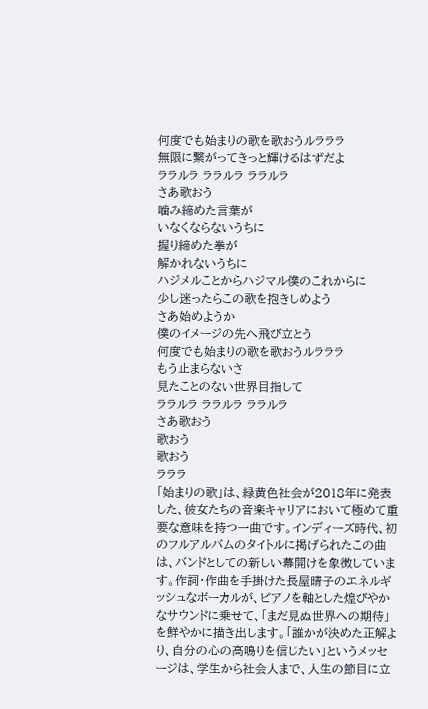何度でも始まりの歌を歌おうルラララ
無限に繋がってきっと輝けるはずだよ
ララルラ ララルラ ララルラ
さあ歌おう
噛み締めた言葉が
いなくならないうちに
握り締めた拳が
解かれないうちに
ハジメルことからハジマル僕のこれからに
少し迷ったらこの歌を抱きしめよう
さあ始めようか
僕のイメージの先へ飛び立とう
何度でも始まりの歌を歌おうルラララ
もう止まらないさ
見たことのない世界目指して
ララルラ ララルラ ララルラ
さあ歌おう
歌おう
歌おう
ラララ
「始まりの歌」は、緑黄色社会が2018年に発表した、彼女たちの音楽キャリアにおいて極めて重要な意味を持つ一曲です。インディーズ時代、初のフルアルバムのタイトルに掲げられたこの曲は、バンドとしての新しい幕開けを象徴しています。作詞・作曲を手掛けた長屋晴子のエネルギッシュなボーカルが、ピアノを軸とした煌びやかなサウンドに乗せて、「まだ見ぬ世界への期待」を鮮やかに描き出します。「誰かが決めた正解より、自分の心の高鳴りを信じたい」というメッセージは、学生から社会人まで、人生の節目に立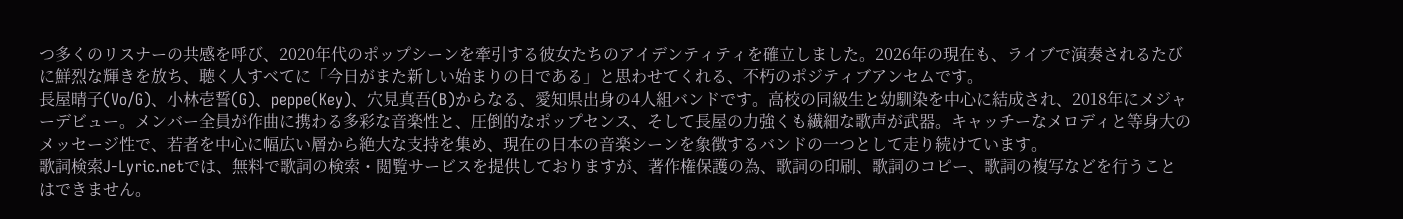つ多くのリスナーの共感を呼び、2020年代のポップシーンを牽引する彼女たちのアイデンティティを確立しました。2026年の現在も、ライブで演奏されるたびに鮮烈な輝きを放ち、聴く人すべてに「今日がまた新しい始まりの日である」と思わせてくれる、不朽のポジティブアンセムです。
長屋晴子(Vo/G)、小林壱誓(G)、peppe(Key)、穴見真吾(B)からなる、愛知県出身の4人組バンドです。高校の同級生と幼馴染を中心に結成され、2018年にメジャーデビュー。メンバー全員が作曲に携わる多彩な音楽性と、圧倒的なポップセンス、そして長屋の力強くも繊細な歌声が武器。キャッチーなメロディと等身大のメッセージ性で、若者を中心に幅広い層から絶大な支持を集め、現在の日本の音楽シーンを象徴するバンドの一つとして走り続けています。
歌詞検索J-Lyric.netでは、無料で歌詞の検索・閲覧サービスを提供しておりますが、著作権保護の為、歌詞の印刷、歌詞のコピー、歌詞の複写などを行うことはできません。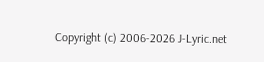Copyright (c) 2006-2026 J-Lyric.net